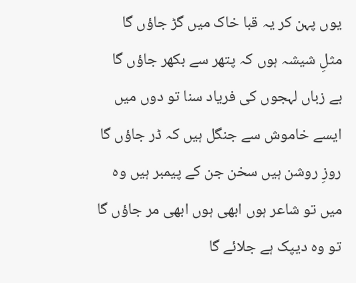یوں پہن کر یہ قبا خاک میں گڑ جاؤں گا
مثلِ شیشہ ہوں کہ پتھر سے بکھر جاؤں گا
بے زباں لہجوں کی فریاد سنا تو دوں میں
ایسے خاموش سے جنگل ہیں کہ ڈر جاؤں گا
روزِ روشن ہیں سخن جن کے پیمبر ہیں وہ
میں تو شاعر ہوں ابھی ہوں ابھی مر جاؤں گا
تو وہ دیپک ہے جلائے گا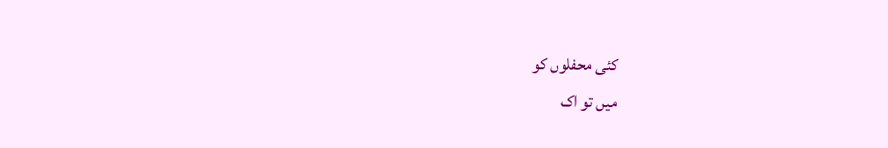کئی محفلوں کو
میں تو اک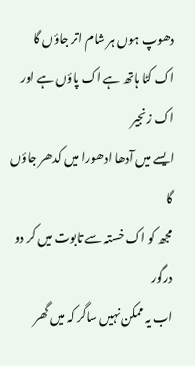دھوپ ہوں ہر شام اتر جاؤں گا
اک کٹا ہاتھ ہے اک پاؤں ہے اور اک زنجیر
ایسے میں آدھا ادھورا میں کدھر جاؤں گا
مجھ کو اک خستہ سے تابوت میں کر دو درگور
اب یہ ممکن نہیں ساگر کہ میں گھر